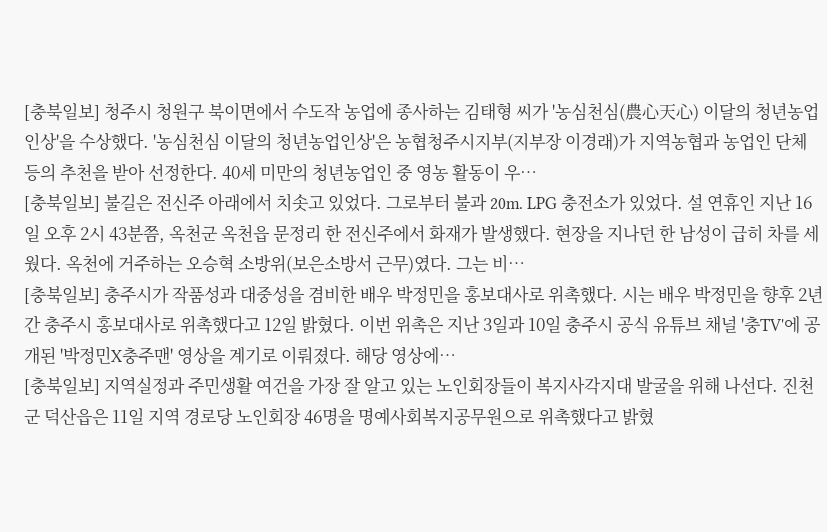[충북일보] 청주시 청원구 북이면에서 수도작 농업에 종사하는 김태형 씨가 '농심천심(農心天心) 이달의 청년농업인상'을 수상했다. '농심천심 이달의 청년농업인상'은 농협청주시지부(지부장 이경래)가 지역농협과 농업인 단체 등의 추천을 받아 선정한다. 40세 미만의 청년농업인 중 영농 활동이 우…
[충북일보] 불길은 전신주 아래에서 치솟고 있었다. 그로부터 불과 20m. LPG 충전소가 있었다. 설 연휴인 지난 16일 오후 2시 43분쯤, 옥천군 옥천읍 문정리 한 전신주에서 화재가 발생했다. 현장을 지나던 한 남성이 급히 차를 세웠다. 옥천에 거주하는 오승혁 소방위(보은소방서 근무)였다. 그는 비…
[충북일보] 충주시가 작품성과 대중성을 겸비한 배우 박정민을 홍보대사로 위촉했다. 시는 배우 박정민을 향후 2년간 충주시 홍보대사로 위촉했다고 12일 밝혔다. 이번 위촉은 지난 3일과 10일 충주시 공식 유튜브 채널 '충TV'에 공개된 '박정민X충주맨' 영상을 계기로 이뤄졌다. 해당 영상에…
[충북일보] 지역실정과 주민생활 여건을 가장 잘 알고 있는 노인회장들이 복지사각지대 발굴을 위해 나선다. 진천군 덕산읍은 11일 지역 경로당 노인회장 46명을 명예사회복지공무원으로 위촉했다고 밝혔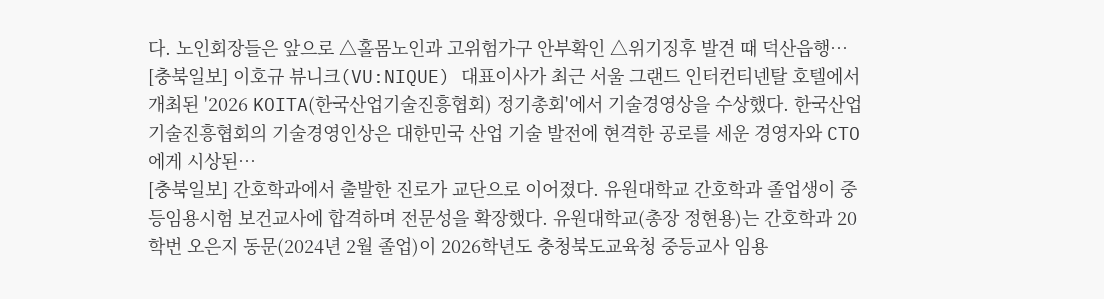다. 노인회장들은 앞으로 △홀몸노인과 고위험가구 안부확인 △위기징후 발견 때 덕산읍행…
[충북일보] 이호규 뷰니크(VU:NIQUE) 대표이사가 최근 서울 그랜드 인터컨티넨탈 호텔에서 개최된 '2026 KOITA(한국산업기술진흥협회) 정기총회'에서 기술경영상을 수상했다. 한국산업기술진흥협회의 기술경영인상은 대한민국 산업 기술 발전에 현격한 공로를 세운 경영자와 CTO에게 시상된…
[충북일보] 간호학과에서 출발한 진로가 교단으로 이어졌다. 유원대학교 간호학과 졸업생이 중등임용시험 보건교사에 합격하며 전문성을 확장했다. 유원대학교(총장 정현용)는 간호학과 20학번 오은지 동문(2024년 2월 졸업)이 2026학년도 충청북도교육청 중등교사 임용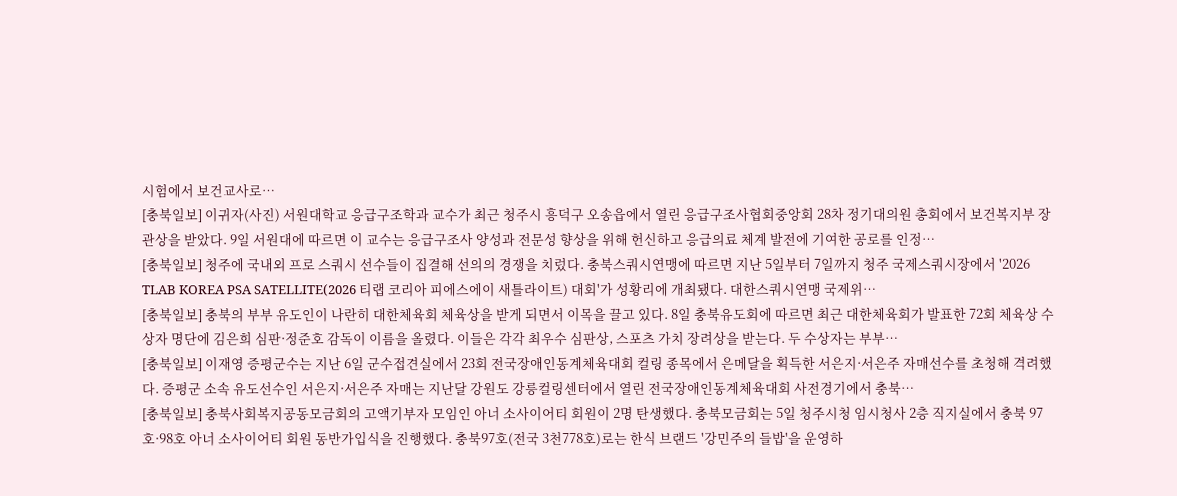시험에서 보건교사로…
[충북일보] 이귀자(사진) 서원대학교 응급구조학과 교수가 최근 청주시 흥덕구 오송읍에서 열린 응급구조사협회중앙회 28차 정기대의원 총회에서 보건복지부 장관상을 받았다. 9일 서원대에 따르면 이 교수는 응급구조사 양성과 전문성 향상을 위해 헌신하고 응급의료 체계 발전에 기여한 공로를 인정…
[충북일보] 청주에 국내외 프로 스쿼시 선수들이 집결해 선의의 경쟁을 치렀다. 충북스쿼시연맹에 따르면 지난 5일부터 7일까지 청주 국제스쿼시장에서 '2026 TLAB KOREA PSA SATELLITE(2026 티랩 코리아 피에스에이 새틀라이트) 대회'가 성황리에 개최됐다. 대한스쿼시연맹 국제위…
[충북일보] 충북의 부부 유도인이 나란히 대한체육회 체육상을 받게 되면서 이목을 끌고 있다. 8일 충북유도회에 따르면 최근 대한체육회가 발표한 72회 체육상 수상자 명단에 김은희 심판·정준호 감독이 이름을 올렸다. 이들은 각각 최우수 심판상, 스포츠 가치 장려상을 받는다. 두 수상자는 부부…
[충북일보] 이재영 증평군수는 지난 6일 군수접견실에서 23회 전국장애인동계체육대회 컬링 종목에서 은메달을 획득한 서은지·서은주 자매선수를 초청해 격려했다. 증평군 소속 유도선수인 서은지·서은주 자매는 지난달 강원도 강릉컬링센터에서 열린 전국장애인동계체육대회 사전경기에서 충북…
[충북일보] 충북사회복지공동모금회의 고액기부자 모임인 아너 소사이어티 회원이 2명 탄생했다. 충북모금회는 5일 청주시청 임시청사 2층 직지실에서 충북 97호·98호 아너 소사이어티 회원 동반가입식을 진행했다. 충북97호(전국 3천778호)로는 한식 브랜드 '강민주의 들밥'을 운영하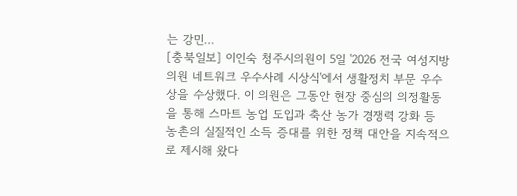는 강민…
[충북일보] 이인숙 청주시의원이 5일 '2026 전국 여성지방의원 네트워크 우수사례 시상식'에서 생활정치 부문 우수상을 수상했다. 이 의원은 그동안 현장 중심의 의정활동을 통해 스마트 농업 도입과 축산 농가 경쟁력 강화 등 농촌의 실질적인 소득 증대를 위한 정책 대안을 지속적으로 제시해 왔다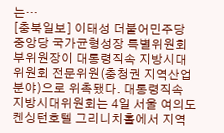는…
[충북일보] 이태성 더불어민주당 중앙당 국가균형성장 특별위원회 부위원장이 대통령직속 지방시대위원회 전문위원(충청권 지역산업 분야)으로 위촉됐다. 대통령직속 지방시대위원회는 4일 서울 여의도 켄싱턴호텔 그리니치홀에서 지역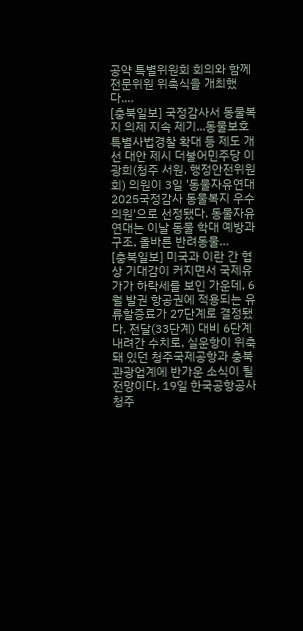공약 특별위원회 회의와 함께 전문위원 위촉식을 개최했다.…
[충북일보] 국정감사서 동물복지 의제 지속 제기...동물보호 특별사법경찰 확대 등 제도 개선 대안 제시 더불어민주당 이광희(청주 서원, 행정안전위원회) 의원이 3일 '동물자유연대 2025국정감사 동물복지 우수의원'으로 선정됐다. 동물자유연대는 이날 동물 학대 예방과 구조, 올바른 반려동물…
[충북일보] 미국과 이란 간 협상 기대감이 커지면서 국제유가가 하락세를 보인 가운데, 6월 발권 항공권에 적용되는 유류할증료가 27단계로 결정됐다. 전달(33단계) 대비 6단계 내려간 수치로, 실운항이 위축돼 있던 청주국제공항과 충북 관광업계에 반가운 소식이 될 전망이다. 19일 한국공항공사 청주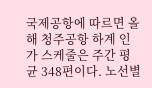국제공항에 따르면 올해 청주공항 하계 인가 스케줄은 주간 평균 348편이다. 노선별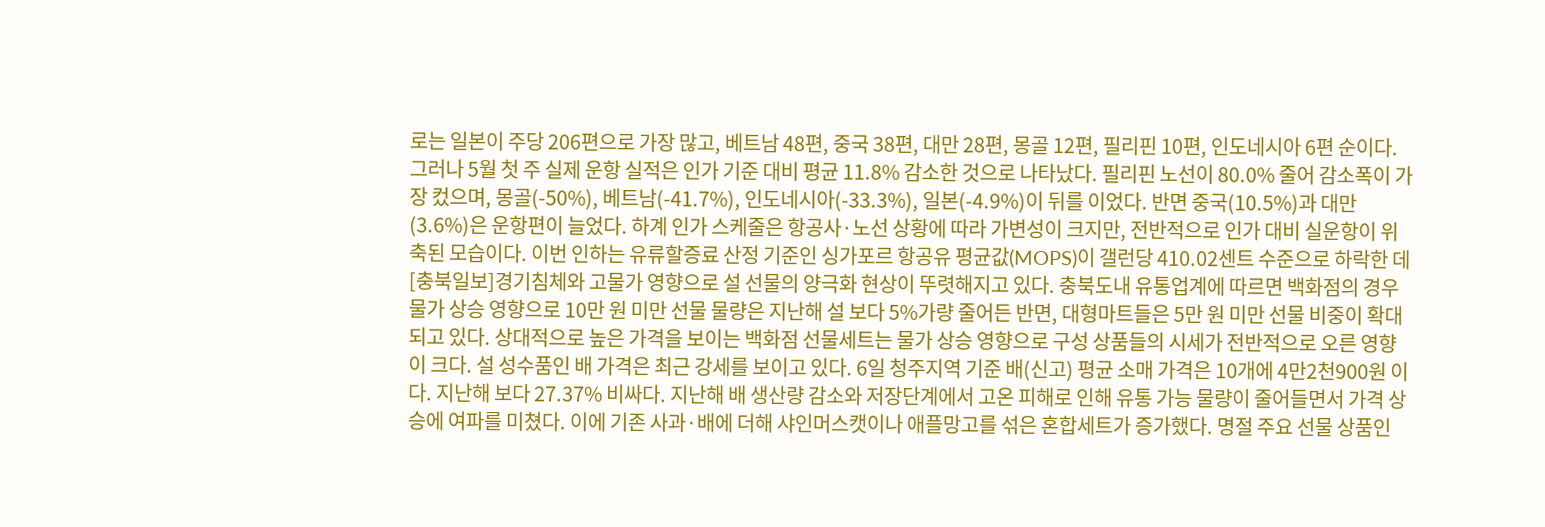로는 일본이 주당 206편으로 가장 많고, 베트남 48편, 중국 38편, 대만 28편, 몽골 12편, 필리핀 10편, 인도네시아 6편 순이다. 그러나 5월 첫 주 실제 운항 실적은 인가 기준 대비 평균 11.8% 감소한 것으로 나타났다. 필리핀 노선이 80.0% 줄어 감소폭이 가장 컸으며, 몽골(-50%), 베트남(-41.7%), 인도네시아(-33.3%), 일본(-4.9%)이 뒤를 이었다. 반면 중국(10.5%)과 대만(3.6%)은 운항편이 늘었다. 하계 인가 스케줄은 항공사·노선 상황에 따라 가변성이 크지만, 전반적으로 인가 대비 실운항이 위축된 모습이다. 이번 인하는 유류할증료 산정 기준인 싱가포르 항공유 평균값(MOPS)이 갤런당 410.02센트 수준으로 하락한 데
[충북일보]경기침체와 고물가 영향으로 설 선물의 양극화 현상이 뚜렷해지고 있다. 충북도내 유통업계에 따르면 백화점의 경우 물가 상승 영향으로 10만 원 미만 선물 물량은 지난해 설 보다 5%가량 줄어든 반면, 대형마트들은 5만 원 미만 선물 비중이 확대되고 있다. 상대적으로 높은 가격을 보이는 백화점 선물세트는 물가 상승 영향으로 구성 상품들의 시세가 전반적으로 오른 영향이 크다. 설 성수품인 배 가격은 최근 강세를 보이고 있다. 6일 청주지역 기준 배(신고) 평균 소매 가격은 10개에 4만2천900원 이다. 지난해 보다 27.37% 비싸다. 지난해 배 생산량 감소와 저장단계에서 고온 피해로 인해 유통 가능 물량이 줄어들면서 가격 상승에 여파를 미쳤다. 이에 기존 사과·배에 더해 샤인머스캣이나 애플망고를 섞은 혼합세트가 증가했다. 명절 주요 선물 상품인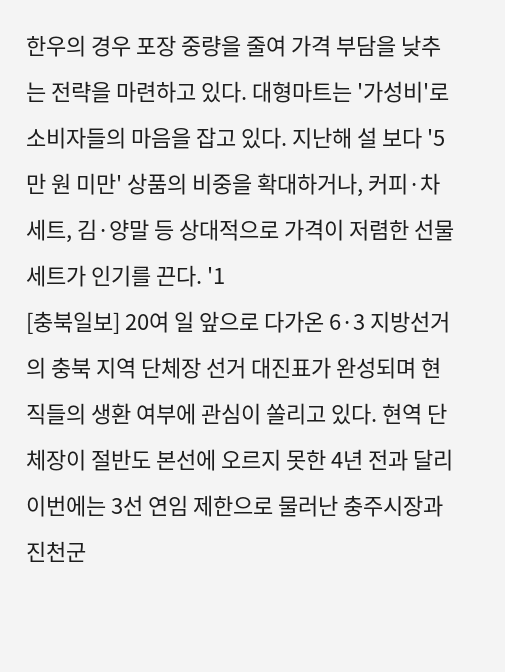한우의 경우 포장 중량을 줄여 가격 부담을 낮추는 전략을 마련하고 있다. 대형마트는 '가성비'로 소비자들의 마음을 잡고 있다. 지난해 설 보다 '5만 원 미만' 상품의 비중을 확대하거나, 커피·차 세트, 김·양말 등 상대적으로 가격이 저렴한 선물 세트가 인기를 끈다. '1
[충북일보] 20여 일 앞으로 다가온 6·3 지방선거의 충북 지역 단체장 선거 대진표가 완성되며 현직들의 생환 여부에 관심이 쏠리고 있다. 현역 단체장이 절반도 본선에 오르지 못한 4년 전과 달리 이번에는 3선 연임 제한으로 물러난 충주시장과 진천군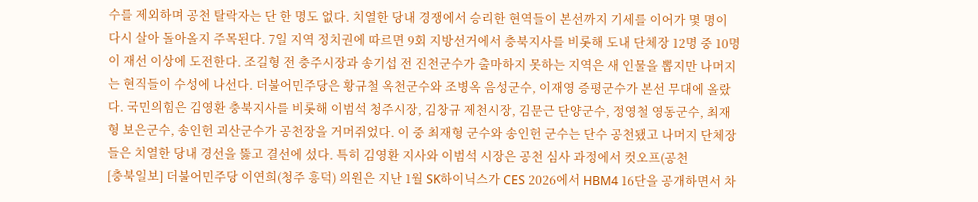수를 제외하며 공천 탈락자는 단 한 명도 없다. 치열한 당내 경쟁에서 승리한 현역들이 본선까지 기세를 이어가 몇 명이 다시 살아 돌아올지 주목된다. 7일 지역 정치권에 따르면 9회 지방선거에서 충북지사를 비롯해 도내 단체장 12명 중 10명이 재선 이상에 도전한다. 조길형 전 충주시장과 송기섭 전 진천군수가 출마하지 못하는 지역은 새 인물을 뽑지만 나머지는 현직들이 수성에 나선다. 더불어민주당은 황규철 옥천군수와 조병옥 음성군수, 이재영 증평군수가 본선 무대에 올랐다. 국민의힘은 김영환 충북지사를 비롯해 이범석 청주시장, 김창규 제천시장, 김문근 단양군수, 정영철 영동군수, 최재형 보은군수, 송인헌 괴산군수가 공천장을 거머쥐었다. 이 중 최재형 군수와 송인헌 군수는 단수 공천됐고 나머지 단체장들은 치열한 당내 경선을 뚫고 결선에 섰다. 특히 김영환 지사와 이범석 시장은 공천 심사 과정에서 컷오프(공천
[충북일보] 더불어민주당 이연희(청주 흥덕) 의원은 지난 1월 SK하이닉스가 CES 2026에서 HBM4 16단을 공개하면서 차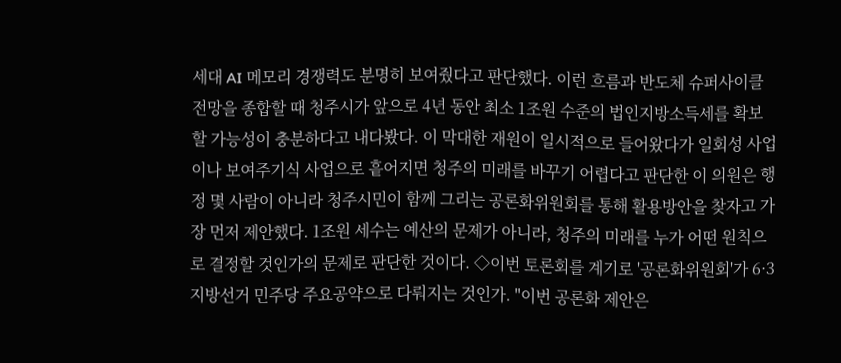세대 AI 메모리 경쟁력도 분명히 보여줬다고 판단했다. 이런 흐름과 반도체 슈퍼사이클 전망을 종합할 때 청주시가 앞으로 4년 동안 최소 1조원 수준의 법인지방소득세를 확보할 가능성이 충분하다고 내다봤다. 이 막대한 재원이 일시적으로 들어왔다가 일회성 사업이나 보여주기식 사업으로 흩어지면 청주의 미래를 바꾸기 어렵다고 판단한 이 의원은 행정 몇 사람이 아니라 청주시민이 함께 그리는 공론화위원회를 통해 활용방안을 찾자고 가장 먼저 제안했다. 1조원 세수는 예산의 문제가 아니라, 청주의 미래를 누가 어떤 원칙으로 결정할 것인가의 문제로 판단한 것이다. ◇이번 토론회를 계기로 '공론화위원회'가 6·3지방선거 민주당 주요공약으로 다뤄지는 것인가. "이번 공론화 제안은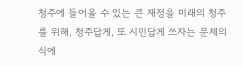청주에 들어올 수 있는 큰 재정을 미래의 청주를 위해, 청주답게, 또 시민답게 쓰자는 문제의식에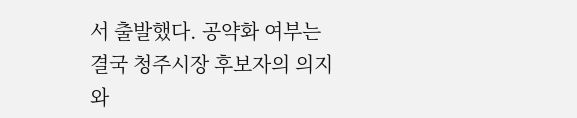서 출발했다. 공약화 여부는 결국 청주시장 후보자의 의지와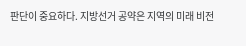판단이 중요하다. 지방선거 공약은 지역의 미래 비전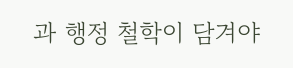과 행정 철학이 담겨야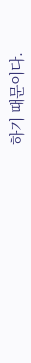하기 때문이다.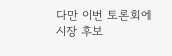다만 이번 토론회에 시장 후보